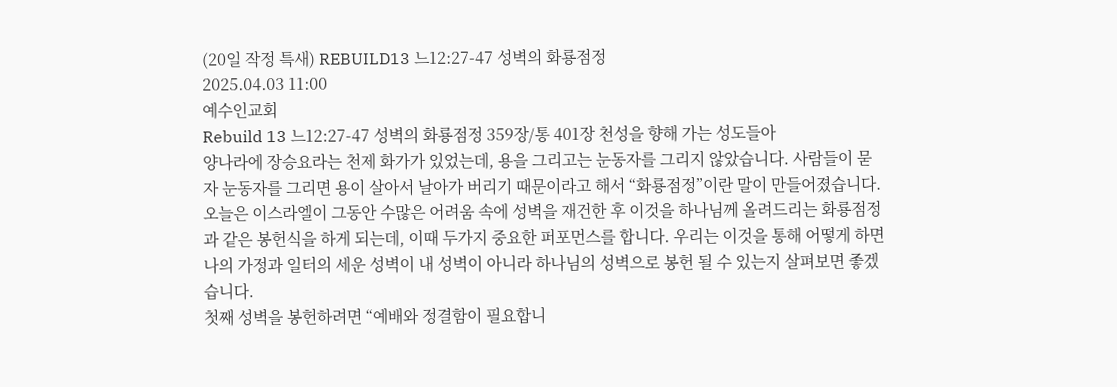(20일 작정 특새) REBUILD13 느12:27-47 성벽의 화룡점정
2025.04.03 11:00
예수인교회
Rebuild 13 느12:27-47 성벽의 화룡점정 359장/통 401장 천성을 향해 가는 성도들아
양나라에 장승요라는 천제 화가가 있었는데, 용을 그리고는 눈동자를 그리지 않았습니다. 사람들이 묻자 눈동자를 그리면 용이 살아서 날아가 버리기 때문이라고 해서 “화룡점정”이란 말이 만들어졌습니다. 오늘은 이스라엘이 그동안 수많은 어려움 속에 성벽을 재건한 후 이것을 하나님께 올려드리는 화룡점정과 같은 봉헌식을 하게 되는데, 이때 두가지 중요한 퍼포먼스를 합니다. 우리는 이것을 통해 어떻게 하면 나의 가정과 일터의 세운 성벽이 내 성벽이 아니라 하나님의 성벽으로 봉헌 될 수 있는지 살펴보면 좋겠습니다.
첫째 성벽을 봉헌하려면 “예배와 정결함이 필요합니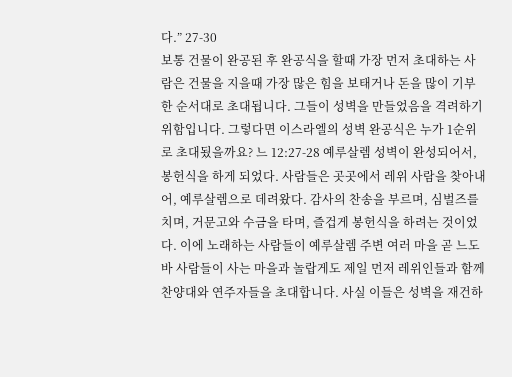다.” 27-30
보통 건물이 완공된 후 완공식을 할때 가장 먼저 초대하는 사람은 건물을 지을때 가장 많은 힘을 보태거나 돈을 많이 기부한 순서대로 초대됩니다. 그들이 성벽을 만들었음을 격려하기 위함입니다. 그렇다면 이스라엘의 성벽 완공식은 누가 1순위로 초대됬을까요? 느 12:27-28 예루살렘 성벽이 완성되어서, 봉헌식을 하게 되었다. 사람들은 곳곳에서 레위 사람을 찾아내어, 예루살렘으로 데려왔다. 감사의 찬송을 부르며, 심벌즈를 치며, 거문고와 수금을 타며, 즐겁게 봉헌식을 하려는 것이었다. 이에 노래하는 사람들이 예루살렘 주변 여러 마을 곧 느도바 사람들이 사는 마을과 놀랍게도 제일 먼저 레위인들과 함께 찬양대와 연주자들을 초대합니다. 사실 이들은 성벽을 재건하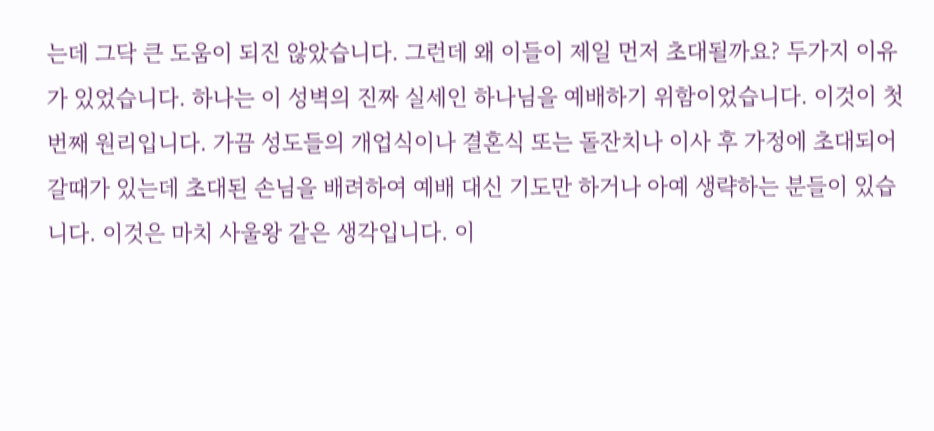는데 그닥 큰 도움이 되진 않았습니다. 그런데 왜 이들이 제일 먼저 초대될까요? 두가지 이유가 있었습니다. 하나는 이 성벽의 진짜 실세인 하나님을 예배하기 위함이었습니다. 이것이 첫번째 원리입니다. 가끔 성도들의 개업식이나 결혼식 또는 돌잔치나 이사 후 가정에 초대되어 갈때가 있는데 초대된 손님을 배려하여 예배 대신 기도만 하거나 아예 생략하는 분들이 있습니다. 이것은 마치 사울왕 같은 생각입니다. 이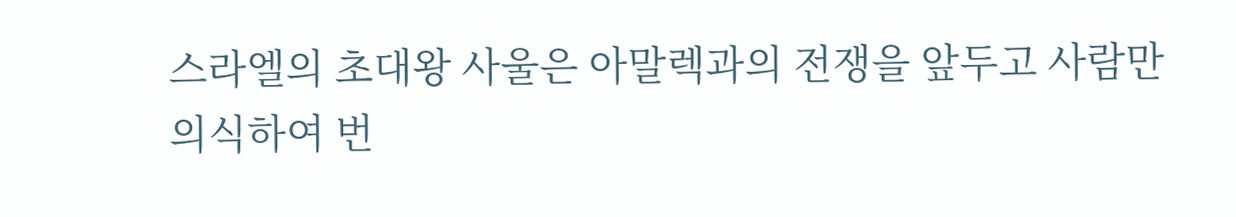스라엘의 초대왕 사울은 아말렉과의 전쟁을 앞두고 사람만 의식하여 번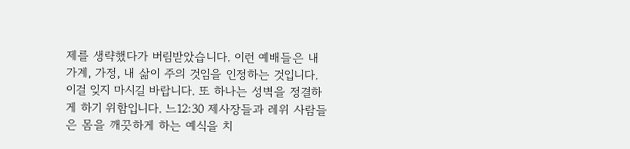제를 생략했다가 버림받았습니다. 이런 예배들은 내 가계, 가정, 내 삶이 주의 것임을 인정하는 것입니다. 이걸 잊지 마시길 바랍니다. 또 하나는 성벽을 정결하게 하기 위함입니다. 느12:30 제사장들과 레위 사람들은 몸을 깨끗하게 하는 예식을 치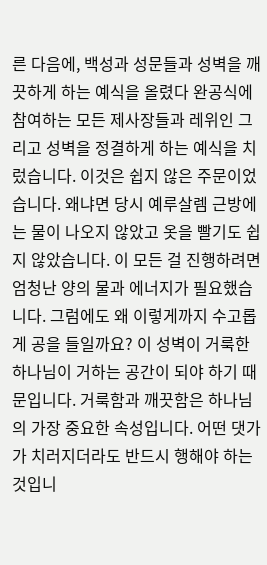른 다음에, 백성과 성문들과 성벽을 깨끗하게 하는 예식을 올렸다 완공식에 참여하는 모든 제사장들과 레위인 그리고 성벽을 정결하게 하는 예식을 치렀습니다. 이것은 쉽지 않은 주문이었습니다. 왜냐면 당시 예루살렘 근방에는 물이 나오지 않았고 옷을 빨기도 쉽지 않았습니다. 이 모든 걸 진행하려면 엄청난 양의 물과 에너지가 필요했습니다. 그럼에도 왜 이렇게까지 수고롭게 공을 들일까요? 이 성벽이 거룩한 하나님이 거하는 공간이 되야 하기 때문입니다. 거룩함과 깨끗함은 하나님의 가장 중요한 속성입니다. 어떤 댓가가 치러지더라도 반드시 행해야 하는 것입니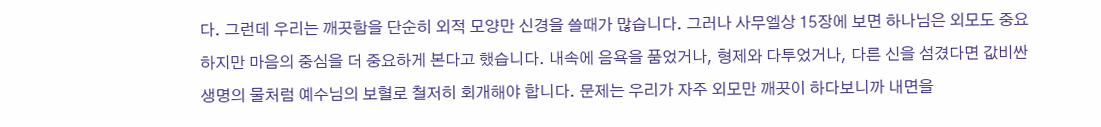다. 그런데 우리는 깨끗함을 단순히 외적 모양만 신경을 쓸때가 많습니다. 그러나 사무엘상 15장에 보면 하나님은 외모도 중요하지만 마음의 중심을 더 중요하게 본다고 했습니다. 내속에 음욕을 품었거나, 형제와 다투었거나, 다른 신을 섬겼다면 값비싼 생명의 물처럼 예수님의 보혈로 철저히 회개해야 합니다. 문제는 우리가 자주 외모만 깨끗이 하다보니까 내면을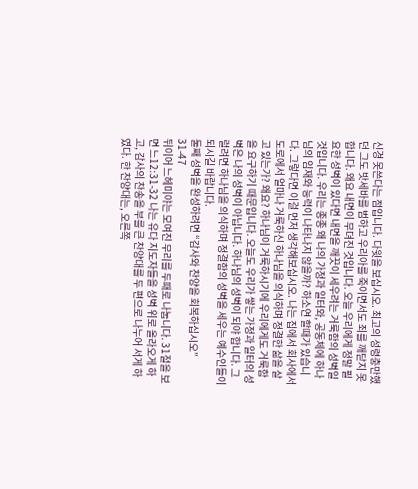신경 못쓴다는 점입니다. 다윗을 보십시오. 최고의 성령충만했던 그도 밧세바를 범하고 우리아를 죽이면서도 죄를 깨닫지 못합니다. 왜요 내면이 무뎌진 것입니다. 오늘 우리에게 정말 필요한 성벽이 있다면 내면을 깨끗이 세우려는 거룩함의 성벽일 것입니다. 우리는 종종 왜 나의 가정과 일터와, 공동체에 하나님의 임재와 능력이 나타나지 않을까? 하소연 할때가 있습니다. 그렇다면 이걸 먼저 생각해보십시오. 나는 집에서 회사에서 도로에서 얼마나 거룩하신 하나님을 의식하며 정결한 삶을 살고 있는가? 왜요? 하나님이 거룩하시기에 우리에게도 거룩함을 요구하기 때문입니다. 오늘도 우리가 쌓는 가정과 일터의 성벽은 나의 성벽이 아닙니다. 하나님의 성벽이 되야 합니다. 그럴려면 하나님을 의식하며 정결함의 성벽을 세우는 예수인들이 되시길 바랍니다.
둘째 성벽을 완성하려면 “감사와 찬양을 회복하십시오” 31-47
뒤이어 느헤미야는 모여진 무리를 두패로 나눕니다. 31절을 보면 느12:31-32 나는 유다 지도자들을 성벽 위로 올라오게 하고, 감사의 찬송을 부를 큰 찬양대를 두 편으로 나누어 서게 하였다. 한 찬양대는, 오른쪽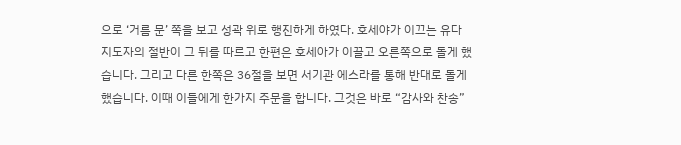으로 ‘거름 문’ 쪽을 보고 성곽 위로 행진하게 하였다. 호세야가 이끄는 유다 지도자의 절반이 그 뒤를 따르고 한편은 호세아가 이끌고 오른쪽으로 돌게 했습니다. 그리고 다른 한쪽은 36절을 보면 서기관 에스라를 통해 반대로 돌게 했습니다. 이때 이들에게 한가지 주문을 합니다. 그것은 바로 “감사와 찬송”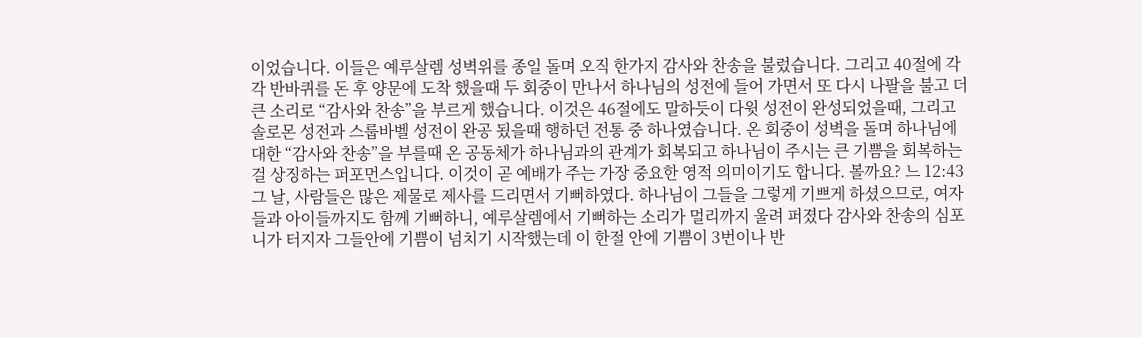이었습니다. 이들은 예루살렘 성벽위를 종일 돌며 오직 한가지 감사와 찬송을 불렀습니다. 그리고 40절에 각각 반바퀴를 돈 후 양문에 도착 했을때 두 회중이 만나서 하나님의 성전에 들어 가면서 또 다시 나팔을 불고 더 큰 소리로 “감사와 찬송”을 부르게 했습니다. 이것은 46절에도 말하듯이 다윗 성전이 완성되었을때, 그리고 솔로몬 성전과 스룹바벨 성전이 완공 됬을때 행하던 전통 중 하나였습니다. 온 회중이 성벽을 돌며 하나님에 대한 “감사와 찬송”을 부를때 온 공동체가 하나님과의 관계가 회복되고 하나님이 주시는 큰 기쁨을 회복하는 걸 상징하는 퍼포먼스입니다. 이것이 곧 예배가 주는 가장 중요한 영적 의미이기도 합니다. 볼까요? 느 12:43 그 날, 사람들은 많은 제물로 제사를 드리면서 기뻐하였다. 하나님이 그들을 그렇게 기쁘게 하셨으므로, 여자들과 아이들까지도 함께 기뻐하니, 예루살렘에서 기뻐하는 소리가 멀리까지 울려 퍼졌다 감사와 찬송의 심포니가 터지자 그들안에 기쁨이 넘치기 시작했는데 이 한절 안에 기쁨이 3번이나 반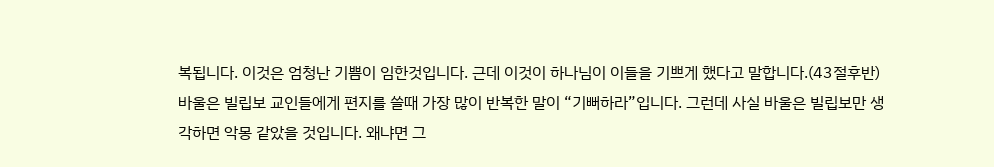복됩니다. 이것은 엄청난 기쁨이 임한것입니다. 근데 이것이 하나님이 이들을 기쁘게 했다고 말합니다.(43절후반) 바울은 빌립보 교인들에게 편지를 쓸때 가장 많이 반복한 말이 “기뻐하라”입니다. 그런데 사실 바울은 빌립보만 생각하면 악몽 같았을 것입니다. 왜냐면 그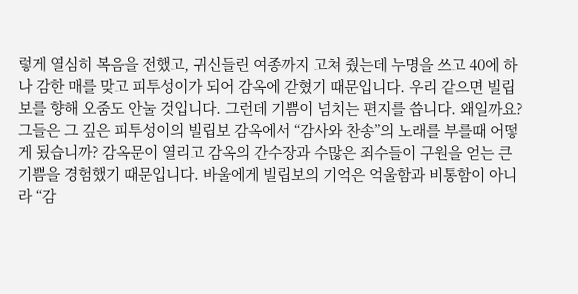렇게 열심히 복음을 전했고, 귀신들린 여종까지 고쳐 줬는데 누명을 쓰고 40에 하나 감한 매를 맞고 피투성이가 되어 감옥에 갇혔기 때문입니다. 우리 같으면 빌립보를 향해 오줌도 안눌 것입니다. 그런데 기쁨이 넘치는 편지를 씁니다. 왜일까요? 그들은 그 깊은 피투성이의 빌립보 감옥에서 “감사와 찬송”의 노래를 부를때 어떻게 됬습니까? 감옥문이 열리고 감옥의 간수장과 수많은 죄수들이 구원을 얻는 큰 기쁨을 경험했기 때문입니다. 바울에게 빌립보의 기억은 억울함과 비통함이 아니라 “감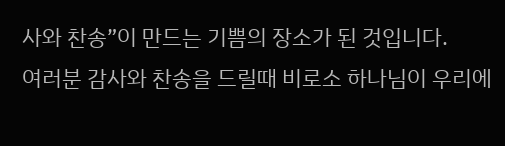사와 찬송”이 만드는 기쁨의 장소가 된 것입니다.
여러분 감사와 찬송을 드릴때 비로소 하나님이 우리에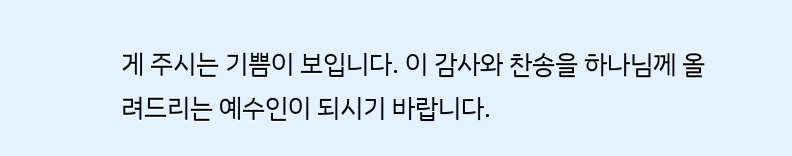게 주시는 기쁨이 보입니다. 이 감사와 찬송을 하나님께 올려드리는 예수인이 되시기 바랍니다.